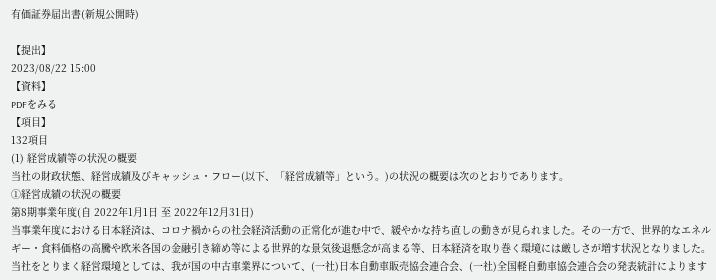有価証券届出書(新規公開時)

【提出】
2023/08/22 15:00
【資料】
PDFをみる
【項目】
132項目
(1) 経営成績等の状況の概要
当社の財政状態、経営成績及びキャッシュ・フロー(以下、「経営成績等」という。)の状況の概要は次のとおりであります。
①経営成績の状況の概要
第8期事業年度(自 2022年1月1日 至 2022年12月31日)
当事業年度における日本経済は、コロナ禍からの社会経済活動の正常化が進む中で、緩やかな持ち直しの動きが見られました。その一方で、世界的なエネルギー・食料価格の高騰や欧米各国の金融引き締め等による世界的な景気後退懸念が高まる等、日本経済を取り巻く環境には厳しさが増す状況となりました。
当社をとりまく経営環境としては、我が国の中古車業界について、(一社)日本自動車販売協会連合会、(一社)全国軽自動車協会連合会の発表統計によります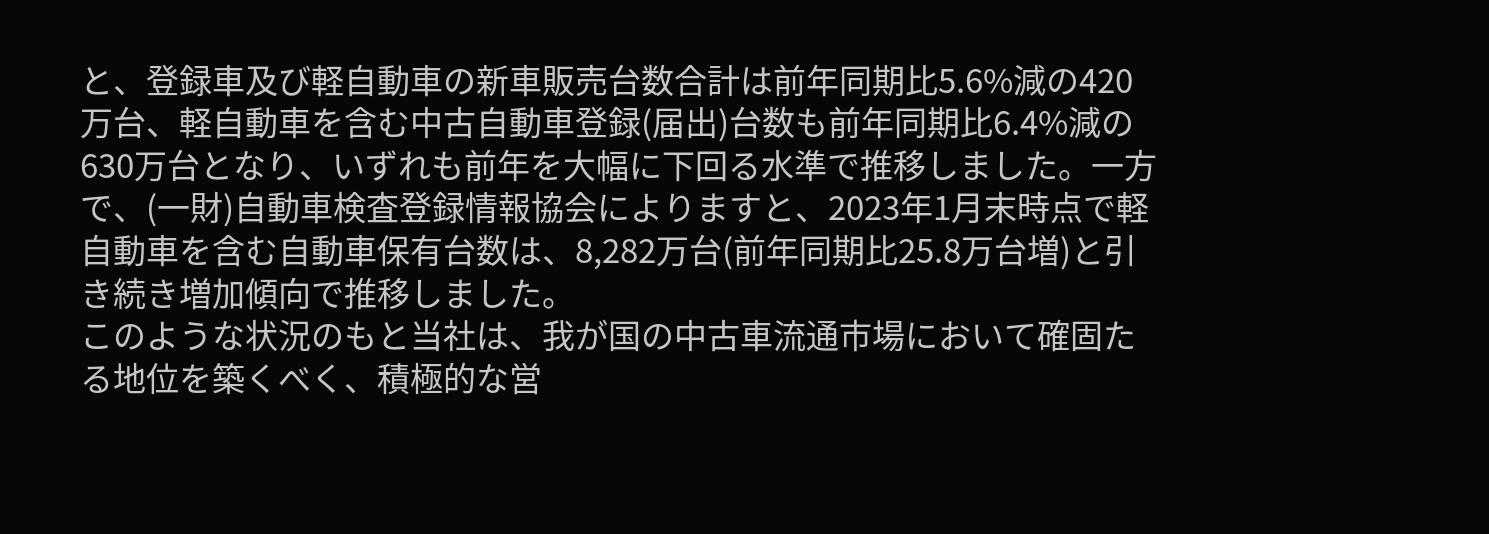と、登録車及び軽自動車の新車販売台数合計は前年同期比5.6%減の420万台、軽自動車を含む中古自動車登録(届出)台数も前年同期比6.4%減の630万台となり、いずれも前年を大幅に下回る水準で推移しました。一方で、(一財)自動車検査登録情報協会によりますと、2023年1月末時点で軽自動車を含む自動車保有台数は、8,282万台(前年同期比25.8万台増)と引き続き増加傾向で推移しました。
このような状況のもと当社は、我が国の中古車流通市場において確固たる地位を築くべく、積極的な営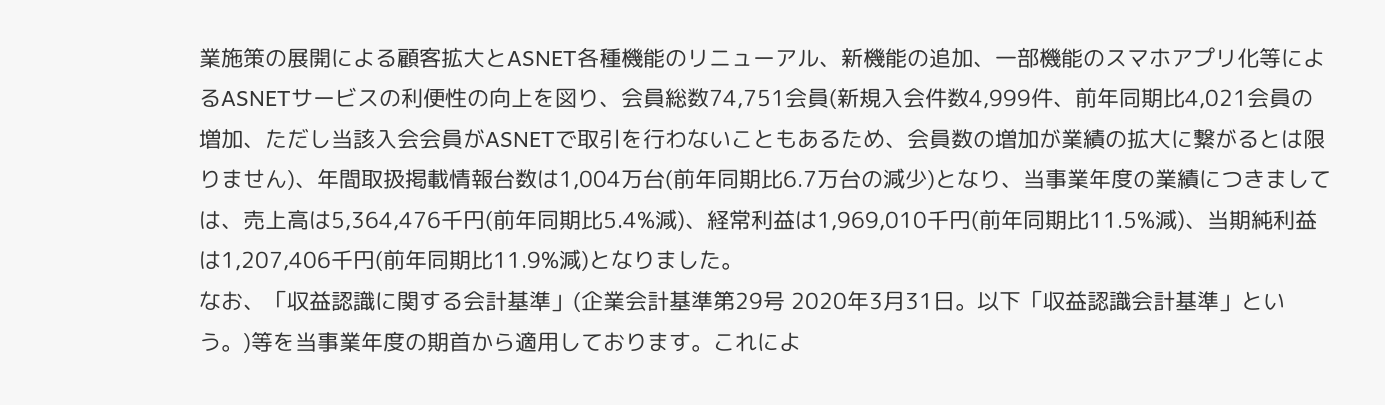業施策の展開による顧客拡大とASNET各種機能のリニューアル、新機能の追加、一部機能のスマホアプリ化等によるASNETサービスの利便性の向上を図り、会員総数74,751会員(新規入会件数4,999件、前年同期比4,021会員の増加、ただし当該入会会員がASNETで取引を行わないこともあるため、会員数の増加が業績の拡大に繋がるとは限りません)、年間取扱掲載情報台数は1,004万台(前年同期比6.7万台の減少)となり、当事業年度の業績につきましては、売上高は5,364,476千円(前年同期比5.4%減)、経常利益は1,969,010千円(前年同期比11.5%減)、当期純利益は1,207,406千円(前年同期比11.9%減)となりました。
なお、「収益認識に関する会計基準」(企業会計基準第29号 2020年3月31日。以下「収益認識会計基準」という。)等を当事業年度の期首から適用しております。これによ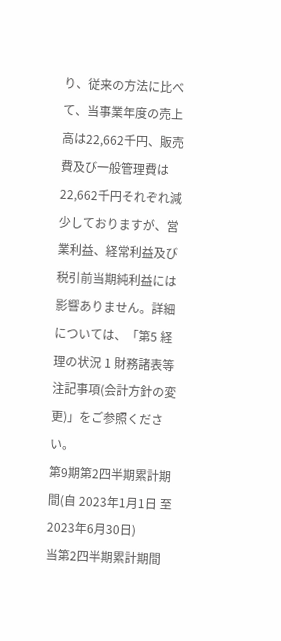り、従来の方法に比べて、当事業年度の売上高は22,662千円、販売費及び一般管理費は22,662千円それぞれ減少しておりますが、営業利益、経常利益及び税引前当期純利益には影響ありません。詳細については、「第5 経理の状況 1 財務諸表等 注記事項(会計方針の変更)」をご参照ください。
第9期第2四半期累計期間(自 2023年1月1日 至 2023年6月30日)
当第2四半期累計期間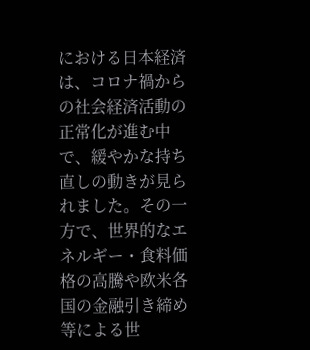における日本経済は、コロナ禍からの社会経済活動の正常化が進む中で、緩やかな持ち直しの動きが見られました。その一方で、世界的なエネルギー・食料価格の高騰や欧米各国の金融引き締め等による世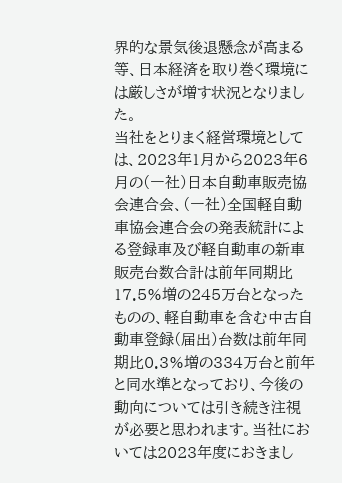界的な景気後退懸念が高まる等、日本経済を取り巻く環境には厳しさが増す状況となりました。
当社をとりまく経営環境としては、2023年1月から2023年6月の(一社)日本自動車販売協会連合会、(一社)全国軽自動車協会連合会の発表統計による登録車及び軽自動車の新車販売台数合計は前年同期比17.5%増の245万台となったものの、軽自動車を含む中古自動車登録(届出)台数は前年同期比0.3%増の334万台と前年と同水準となっており、今後の動向については引き続き注視が必要と思われます。当社においては2023年度におきまし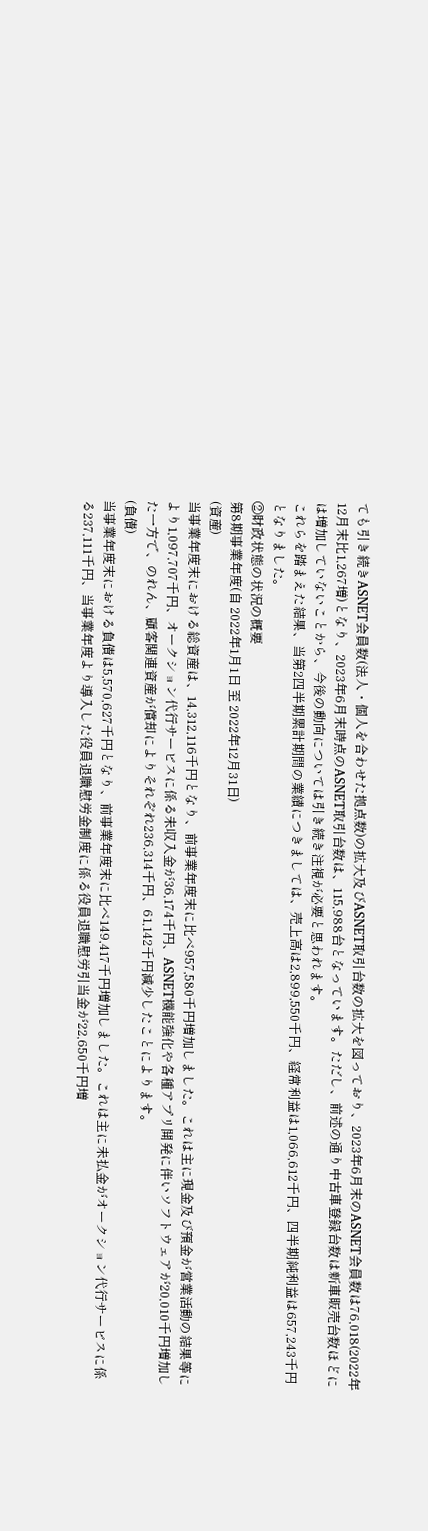ても引き続きASNET会員数(法人・個人を合わせた拠点数)の拡大及びASNET取引台数の拡大を図っており、2023年6月末のASNET会員数は76,018(2022年12月末比1,267増)となり、2023年6月末時点のASNET取引台数は、115,988台となっています。ただし、前述の通り中古車登録台数は新車販売台数ほどには増加していないことから、今後の動向については引き続き注視が必要と思われます。
これらを踏まえた結果、当第2四半期累計期間の業績につきましては、売上高は2,899,550千円、経常利益は1,066,612千円、四半期純利益は657,243千円となりました。
②財政状態の状況の概要
第8期事業年度(自 2022年1月1日 至 2022年12月31日)
(資産)
当事業年度末における総資産は、14,312,116千円となり、前事業年度末に比べ957,580千円増加しました。これは主に現金及び預金が営業活動の結果等により1,097,707千円、オークション代行サービスに係る未収入金が36,174千円、ASNET機能強化や各種アプリ開発に伴いソフトウェアが20,010千円増加した一方で、のれん、顧客関連資産が償却によりそれぞれ236,314千円、61,142千円減少したことによります。
(負債)
当事業年度末における負債は5,570,627千円となり、前事業年度末に比べ149,417千円増加しました。これは主に未払金がオークション代行サービスに係る237,111千円、当事業年度より導入した役員退職慰労金制度に係る役員退職慰労引当金が22,650千円増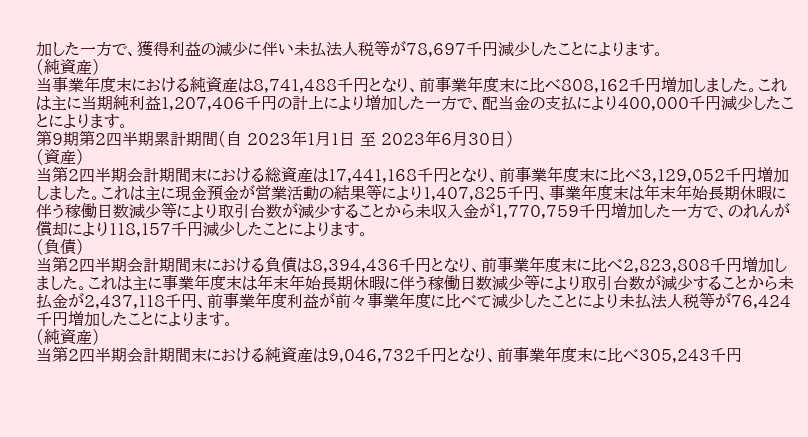加した一方で、獲得利益の減少に伴い未払法人税等が78,697千円減少したことによります。
(純資産)
当事業年度末における純資産は8,741,488千円となり、前事業年度末に比べ808,162千円増加しました。これは主に当期純利益1,207,406千円の計上により増加した一方で、配当金の支払により400,000千円減少したことによります。
第9期第2四半期累計期間(自 2023年1月1日 至 2023年6月30日)
(資産)
当第2四半期会計期間末における総資産は17,441,168千円となり、前事業年度末に比べ3,129,052千円増加しました。これは主に現金預金が営業活動の結果等により1,407,825千円、事業年度末は年末年始長期休暇に伴う稼働日数減少等により取引台数が減少することから未収入金が1,770,759千円増加した一方で、のれんが償却により118,157千円減少したことによります。
(負債)
当第2四半期会計期間末における負債は8,394,436千円となり、前事業年度末に比べ2,823,808千円増加しました。これは主に事業年度末は年末年始長期休暇に伴う稼働日数減少等により取引台数が減少することから未払金が2,437,118千円、前事業年度利益が前々事業年度に比べて減少したことにより未払法人税等が76,424千円増加したことによります。
(純資産)
当第2四半期会計期間末における純資産は9,046,732千円となり、前事業年度末に比べ305,243千円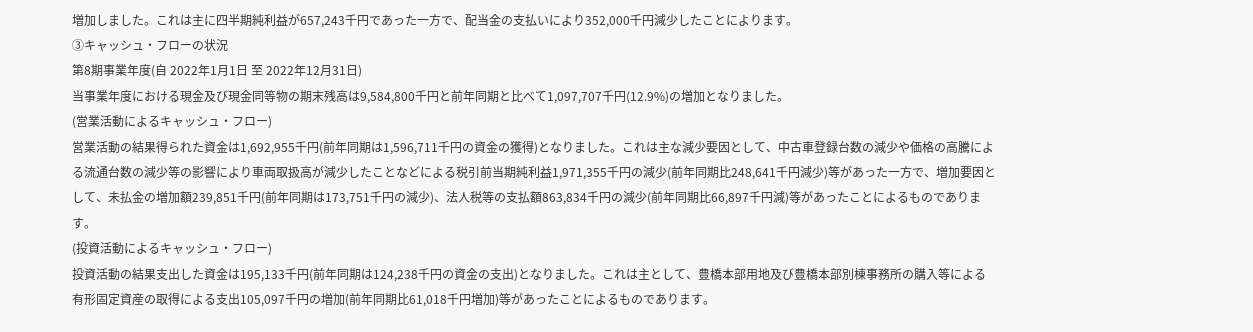増加しました。これは主に四半期純利益が657,243千円であった一方で、配当金の支払いにより352,000千円減少したことによります。
③キャッシュ・フローの状況
第8期事業年度(自 2022年1月1日 至 2022年12月31日)
当事業年度における現金及び現金同等物の期末残高は9,584,800千円と前年同期と比べて1,097,707千円(12.9%)の増加となりました。
(営業活動によるキャッシュ・フロー)
営業活動の結果得られた資金は1,692,955千円(前年同期は1,596,711千円の資金の獲得)となりました。これは主な減少要因として、中古車登録台数の減少や価格の高騰による流通台数の減少等の影響により車両取扱高が減少したことなどによる税引前当期純利益1,971,355千円の減少(前年同期比248,641千円減少)等があった一方で、増加要因として、未払金の増加額239,851千円(前年同期は173,751千円の減少)、法人税等の支払額863,834千円の減少(前年同期比66,897千円減)等があったことによるものであります。
(投資活動によるキャッシュ・フロー)
投資活動の結果支出した資金は195,133千円(前年同期は124,238千円の資金の支出)となりました。これは主として、豊橋本部用地及び豊橋本部別棟事務所の購入等による有形固定資産の取得による支出105,097千円の増加(前年同期比61,018千円増加)等があったことによるものであります。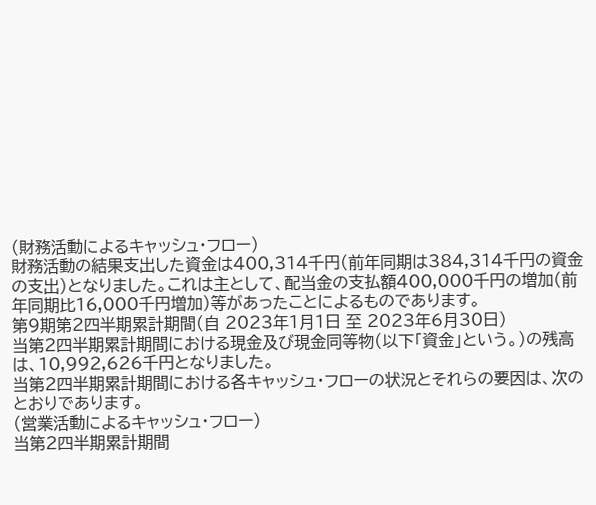(財務活動によるキャッシュ・フロー)
財務活動の結果支出した資金は400,314千円(前年同期は384,314千円の資金の支出)となりました。これは主として、配当金の支払額400,000千円の増加(前年同期比16,000千円増加)等があったことによるものであります。
第9期第2四半期累計期間(自 2023年1月1日 至 2023年6月30日)
当第2四半期累計期間における現金及び現金同等物(以下「資金」という。)の残高は、10,992,626千円となりました。
当第2四半期累計期間における各キャッシュ・フローの状況とそれらの要因は、次のとおりであります。
(営業活動によるキャッシュ・フロー)
当第2四半期累計期間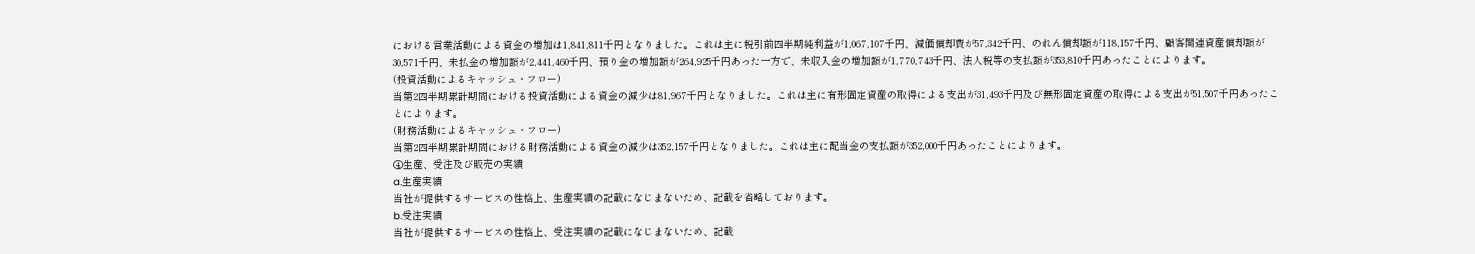における営業活動による資金の増加は1,841,811千円となりました。これは主に税引前四半期純利益が1,067,107千円、減価償却費が57,342千円、のれん償却額が118,157千円、顧客関連資産償却額が30,571千円、未払金の増加額が2,441,460千円、預り金の増加額が264,925千円あった一方で、未収入金の増加額が1,770,743千円、法人税等の支払額が353,810千円あったことによります。
(投資活動によるキャッシュ・フロー)
当第2四半期累計期間における投資活動による資金の減少は81,967千円となりました。これは主に有形固定資産の取得による支出が31,493千円及び無形固定資産の取得による支出が51,507千円あったことによります。
(財務活動によるキャッシュ・フロー)
当第2四半期累計期間における財務活動による資金の減少は352,157千円となりました。これは主に配当金の支払額が352,000千円あったことによります。
④生産、受注及び販売の実績
a.生産実績
当社が提供するサービスの性格上、生産実績の記載になじまないため、記載を省略しております。
b.受注実績
当社が提供するサービスの性格上、受注実績の記載になじまないため、記載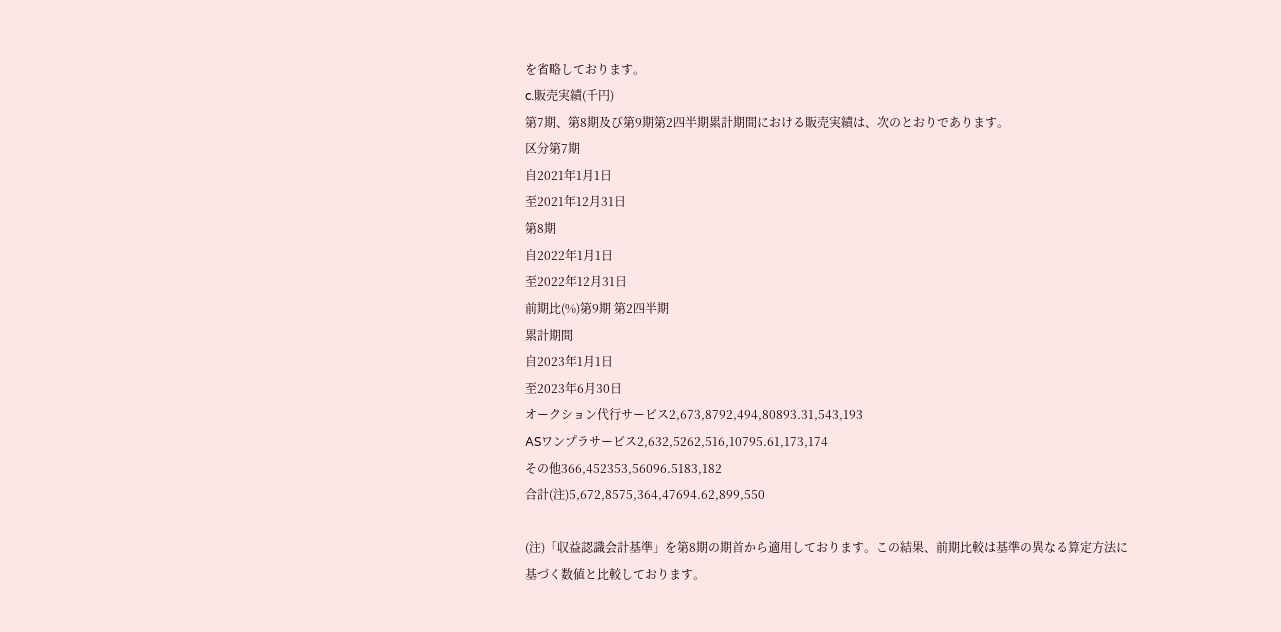を省略しております。
c.販売実績(千円)
第7期、第8期及び第9期第2四半期累計期間における販売実績は、次のとおりであります。
区分第7期
自2021年1月1日
至2021年12月31日
第8期
自2022年1月1日
至2022年12月31日
前期比(%)第9期 第2四半期
累計期間
自2023年1月1日
至2023年6月30日
オークション代行サービス2,673,8792,494,80893.31,543,193
ASワンプラサービス2,632,5262,516,10795.61,173,174
その他366,452353,56096.5183,182
合計(注)5,672,8575,364,47694.62,899,550

(注)「収益認識会計基準」を第8期の期首から適用しております。この結果、前期比較は基準の異なる算定方法に
基づく数値と比較しております。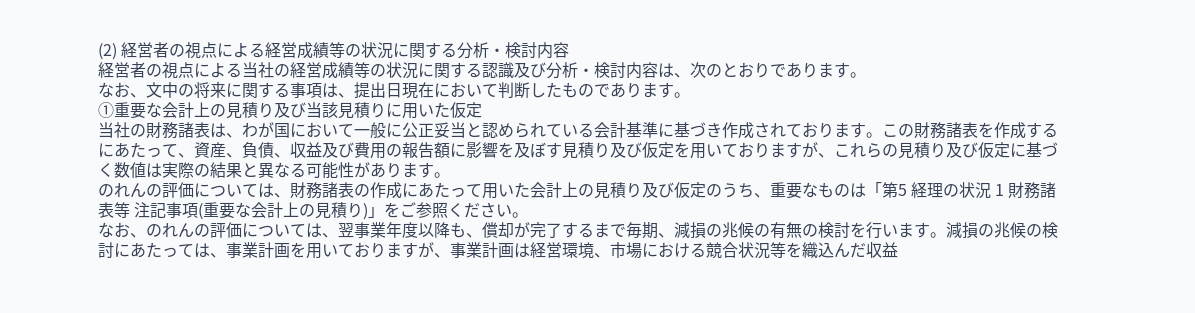(2) 経営者の視点による経営成績等の状況に関する分析・検討内容
経営者の視点による当社の経営成績等の状況に関する認識及び分析・検討内容は、次のとおりであります。
なお、文中の将来に関する事項は、提出日現在において判断したものであります。
①重要な会計上の見積り及び当該見積りに用いた仮定
当社の財務諸表は、わが国において一般に公正妥当と認められている会計基準に基づき作成されております。この財務諸表を作成するにあたって、資産、負債、収益及び費用の報告額に影響を及ぼす見積り及び仮定を用いておりますが、これらの見積り及び仮定に基づく数値は実際の結果と異なる可能性があります。
のれんの評価については、財務諸表の作成にあたって用いた会計上の見積り及び仮定のうち、重要なものは「第5 経理の状況 1 財務諸表等 注記事項(重要な会計上の見積り)」をご参照ください。
なお、のれんの評価については、翌事業年度以降も、償却が完了するまで毎期、減損の兆候の有無の検討を行います。減損の兆候の検討にあたっては、事業計画を用いておりますが、事業計画は経営環境、市場における競合状況等を織込んだ収益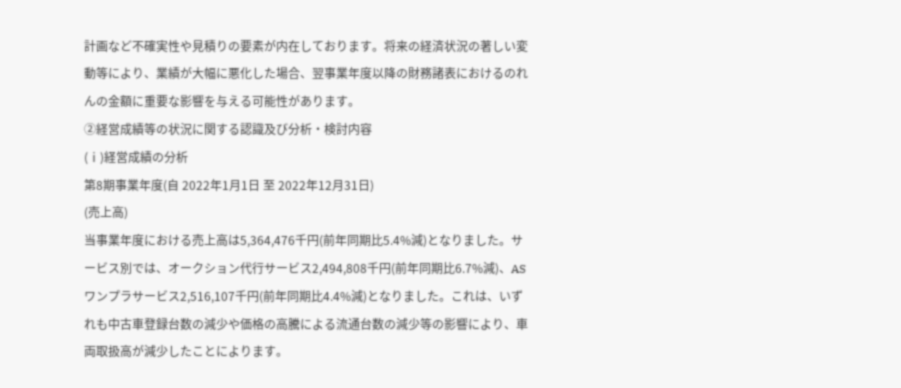計画など不確実性や見積りの要素が内在しております。将来の経済状況の著しい変動等により、業績が大幅に悪化した場合、翌事業年度以降の財務諸表におけるのれんの金額に重要な影響を与える可能性があります。
②経営成績等の状況に関する認識及び分析・検討内容
(ⅰ)経営成績の分析
第8期事業年度(自 2022年1月1日 至 2022年12月31日)
(売上高)
当事業年度における売上高は5,364,476千円(前年同期比5.4%減)となりました。サービス別では、オークション代行サービス2,494,808千円(前年同期比6.7%減)、ASワンプラサービス2,516,107千円(前年同期比4.4%減)となりました。これは、いずれも中古車登録台数の減少や価格の高騰による流通台数の減少等の影響により、車両取扱高が減少したことによります。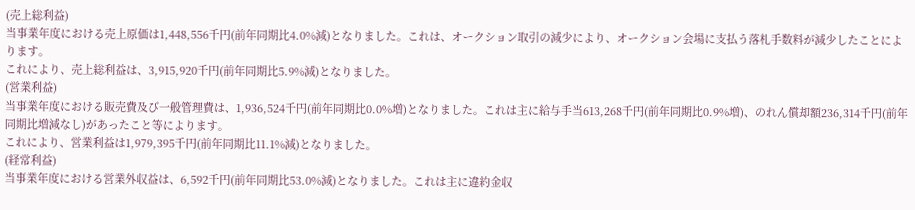(売上総利益)
当事業年度における売上原価は1,448,556千円(前年同期比4.0%減)となりました。これは、オークション取引の減少により、オークション会場に支払う落札手数料が減少したことによります。
これにより、売上総利益は、3,915,920千円(前年同期比5.9%減)となりました。
(営業利益)
当事業年度における販売費及び一般管理費は、1,936,524千円(前年同期比0.0%増)となりました。これは主に給与手当613,268千円(前年同期比0.9%増)、のれん償却額236,314千円(前年同期比増減なし)があったこと等によります。
これにより、営業利益は1,979,395千円(前年同期比11.1%減)となりました。
(経常利益)
当事業年度における営業外収益は、6,592千円(前年同期比53.0%減)となりました。これは主に違約金収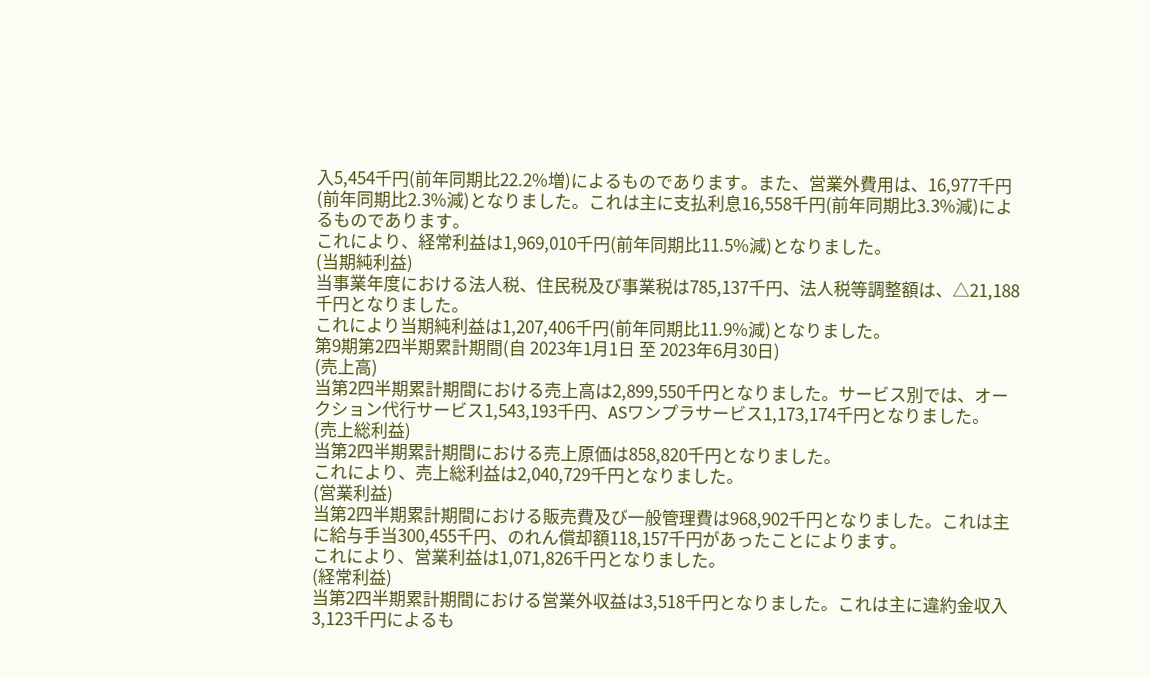入5,454千円(前年同期比22.2%増)によるものであります。また、営業外費用は、16,977千円(前年同期比2.3%減)となりました。これは主に支払利息16,558千円(前年同期比3.3%減)によるものであります。
これにより、経常利益は1,969,010千円(前年同期比11.5%減)となりました。
(当期純利益)
当事業年度における法人税、住民税及び事業税は785,137千円、法人税等調整額は、△21,188千円となりました。
これにより当期純利益は1,207,406千円(前年同期比11.9%減)となりました。
第9期第2四半期累計期間(自 2023年1月1日 至 2023年6月30日)
(売上高)
当第2四半期累計期間における売上高は2,899,550千円となりました。サービス別では、オークション代行サービス1,543,193千円、ASワンプラサービス1,173,174千円となりました。
(売上総利益)
当第2四半期累計期間における売上原価は858,820千円となりました。
これにより、売上総利益は2,040,729千円となりました。
(営業利益)
当第2四半期累計期間における販売費及び一般管理費は968,902千円となりました。これは主に給与手当300,455千円、のれん償却額118,157千円があったことによります。
これにより、営業利益は1,071,826千円となりました。
(経常利益)
当第2四半期累計期間における営業外収益は3,518千円となりました。これは主に違約金収入3,123千円によるも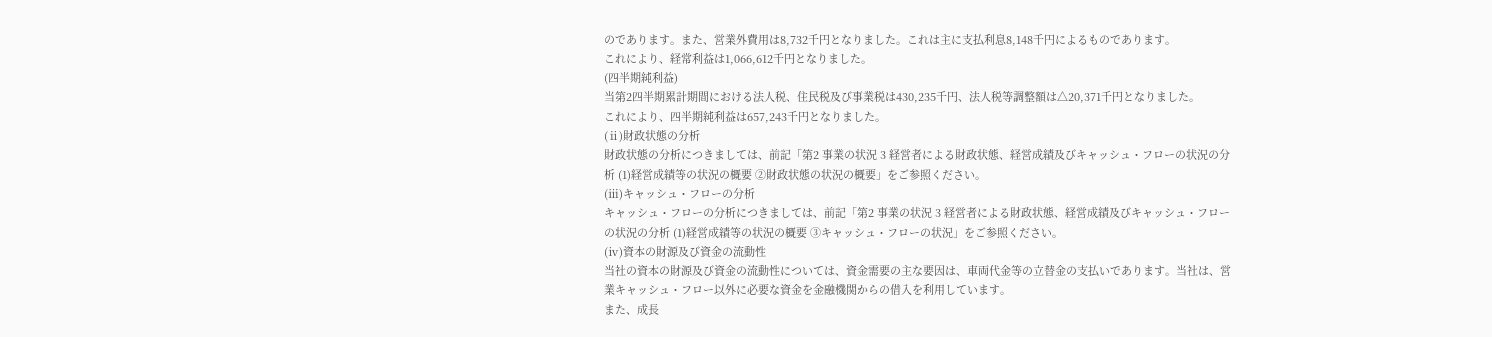のであります。また、営業外費用は8,732千円となりました。これは主に支払利息8,148千円によるものであります。
これにより、経常利益は1,066,612千円となりました。
(四半期純利益)
当第2四半期累計期間における法人税、住民税及び事業税は430,235千円、法人税等調整額は△20,371千円となりました。
これにより、四半期純利益は657,243千円となりました。
(ⅱ)財政状態の分析
財政状態の分析につきましては、前記「第2 事業の状況 3 経営者による財政状態、経営成績及びキャッシュ・フローの状況の分析 (1)経営成績等の状況の概要 ②財政状態の状況の概要」をご参照ください。
(ⅲ)キャッシュ・フローの分析
キャッシュ・フローの分析につきましては、前記「第2 事業の状況 3 経営者による財政状態、経営成績及びキャッシュ・フローの状況の分析 (1)経営成績等の状況の概要 ③キャッシュ・フローの状況」をご参照ください。
(ⅳ)資本の財源及び資金の流動性
当社の資本の財源及び資金の流動性については、資金需要の主な要因は、車両代金等の立替金の支払いであります。当社は、営業キャッシュ・フロー以外に必要な資金を金融機関からの借入を利用しています。
また、成長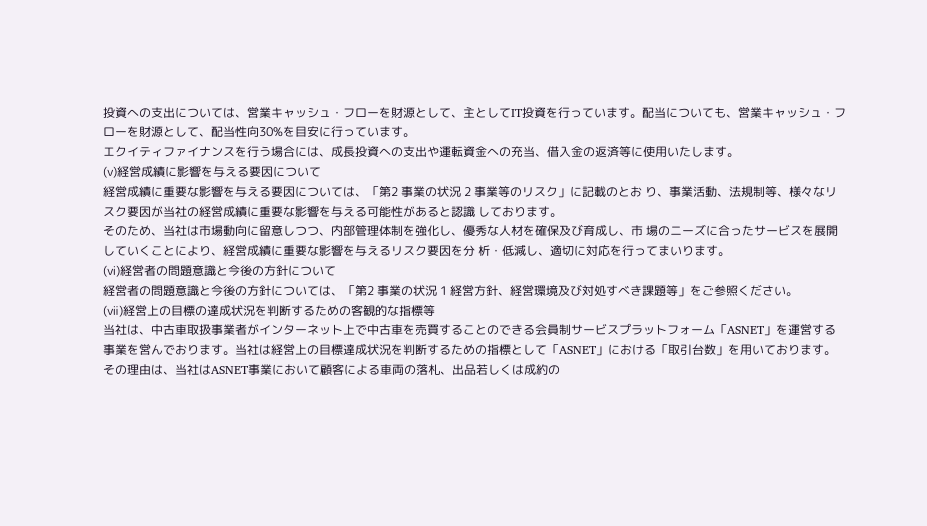投資への支出については、営業キャッシュ・フローを財源として、主としてIT投資を行っています。配当についても、営業キャッシュ・フローを財源として、配当性向30%を目安に行っています。
エクイティファイナンスを行う場合には、成長投資への支出や運転資金への充当、借入金の返済等に使用いたします。
(ⅴ)経営成績に影響を与える要因について
経営成績に重要な影響を与える要因については、「第2 事業の状況 2 事業等のリスク」に記載のとお り、事業活動、法規制等、様々なリスク要因が当社の経営成績に重要な影響を与える可能性があると認識 しております。
そのため、当社は市場動向に留意しつつ、内部管理体制を強化し、優秀な人材を確保及び育成し、市 場のニーズに合ったサービスを展開していくことにより、経営成績に重要な影響を与えるリスク要因を分 析・低減し、適切に対応を行ってまいります。
(ⅵ)経営者の問題意識と今後の方針について
経営者の問題意識と今後の方針については、「第2 事業の状況 1 経営方針、経営環境及び対処すべき課題等」をご参照ください。
(ⅶ)経営上の目標の達成状況を判断するための客観的な指標等
当社は、中古車取扱事業者がインターネット上で中古車を売買することのできる会員制サービスプラットフォーム「ASNET」を運営する事業を営んでおります。当社は経営上の目標達成状況を判断するための指標として「ASNET」における「取引台数」を用いております。その理由は、当社はASNET事業において顧客による車両の落札、出品若しくは成約の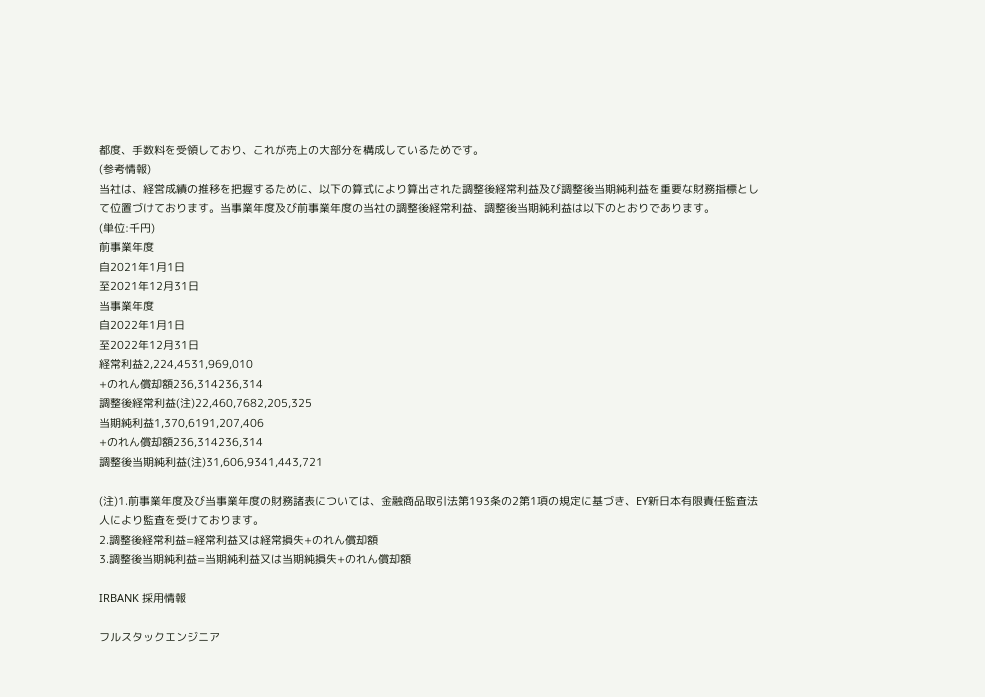都度、手数料を受領しており、これが売上の大部分を構成しているためです。
(参考情報)
当社は、経営成績の推移を把握するために、以下の算式により算出された調整後経常利益及び調整後当期純利益を重要な財務指標として位置づけております。当事業年度及び前事業年度の当社の調整後経常利益、調整後当期純利益は以下のとおりであります。
(単位:千円)
前事業年度
自2021年1月1日
至2021年12月31日
当事業年度
自2022年1月1日
至2022年12月31日
経常利益2,224,4531,969,010
+のれん償却額236,314236,314
調整後経常利益(注)22,460,7682,205,325
当期純利益1,370,6191,207,406
+のれん償却額236,314236,314
調整後当期純利益(注)31,606,9341,443,721

(注)1.前事業年度及び当事業年度の財務諸表については、金融商品取引法第193条の2第1項の規定に基づき、EY新日本有限責任監査法人により監査を受けております。
2.調整後経常利益=経常利益又は経常損失+のれん償却額
3.調整後当期純利益=当期純利益又は当期純損失+のれん償却額

IRBANK 採用情報

フルスタックエンジニア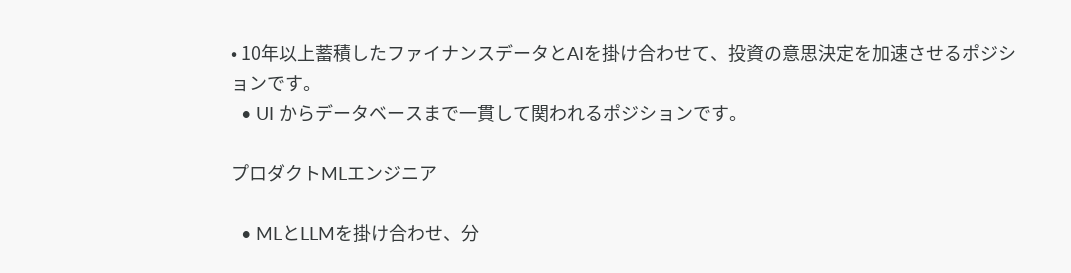• 10年以上蓄積したファイナンスデータとAIを掛け合わせて、投資の意思決定を加速させるポジションです。
  • UI からデータベースまで一貫して関われるポジションです。

プロダクトMLエンジニア

  • MLとLLMを掛け合わせ、分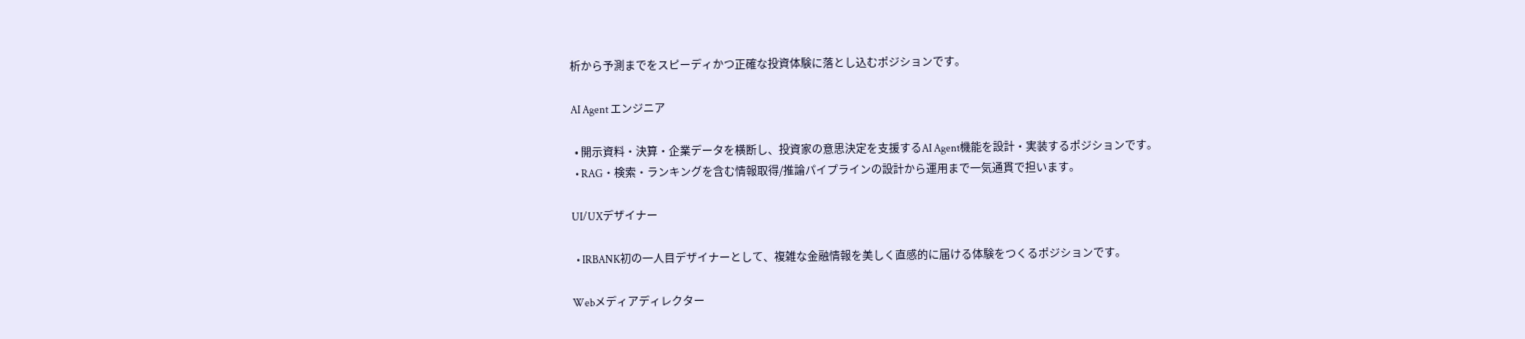析から予測までをスピーディかつ正確な投資体験に落とし込むポジションです。

AI Agent エンジニア

  • 開示資料・決算・企業データを横断し、投資家の意思決定を支援するAI Agent機能を設計・実装するポジションです。
  • RAG・検索・ランキングを含む情報取得/推論パイプラインの設計から運用まで一気通貫で担います。

UI/UXデザイナー

  • IRBANK初の一人目デザイナーとして、複雑な金融情報を美しく直感的に届ける体験をつくるポジションです。

Webメディアディレクター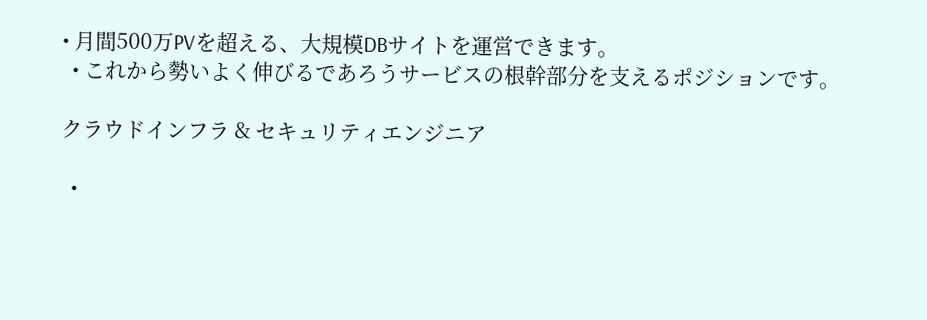• 月間500万PVを超える、大規模DBサイトを運営できます。
  • これから勢いよく伸びるであろうサービスの根幹部分を支えるポジションです。

クラウドインフラ & セキュリティエンジニア

  •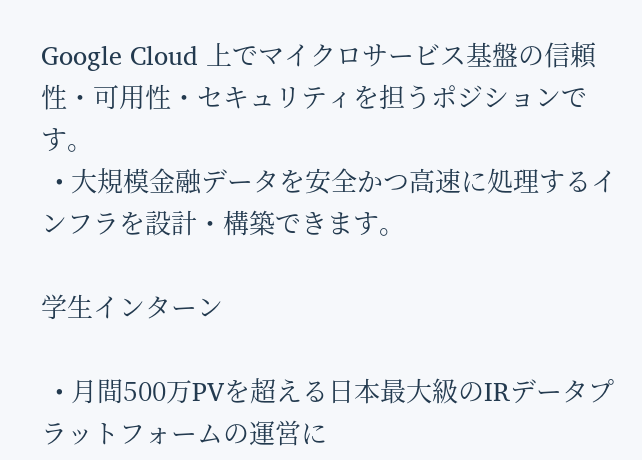Google Cloud 上でマイクロサービス基盤の信頼性・可用性・セキュリティを担うポジションです。
  • 大規模金融データを安全かつ高速に処理するインフラを設計・構築できます。

学生インターン

  • 月間500万PVを超える日本最大級のIRデータプラットフォームの運営に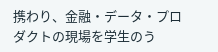携わり、金融・データ・プロダクトの現場を学生のう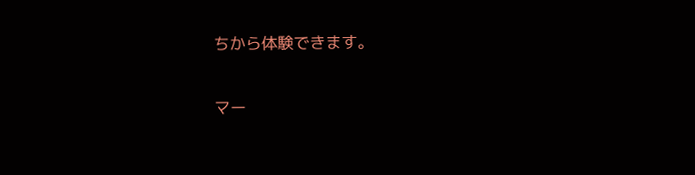ちから体験できます。

マー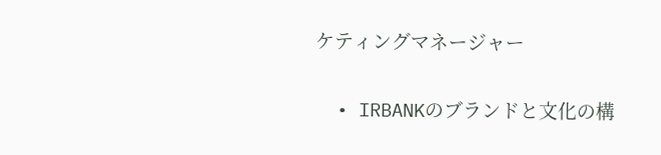ケティングマネージャー

  • IRBANKのブランドと文化の構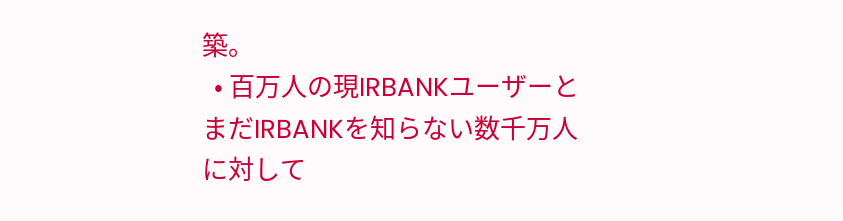築。
  • 百万人の現IRBANKユーザーとまだIRBANKを知らない数千万人に対して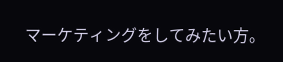マーケティングをしてみたい方。